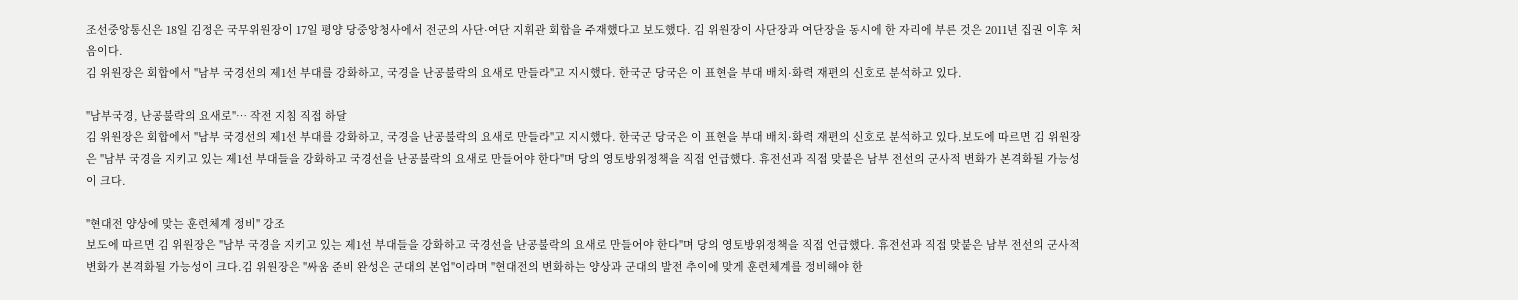조선중앙통신은 18일 김정은 국무위원장이 17일 평양 당중앙청사에서 전군의 사단·여단 지휘관 회합을 주재했다고 보도했다. 김 위원장이 사단장과 여단장을 동시에 한 자리에 부른 것은 2011년 집권 이후 처음이다.
김 위원장은 회합에서 "남부 국경선의 제1선 부대를 강화하고, 국경을 난공불락의 요새로 만들라"고 지시했다. 한국군 당국은 이 표현을 부대 배치·화력 재편의 신호로 분석하고 있다.

"남부국경, 난공불락의 요새로"… 작전 지침 직접 하달
김 위원장은 회합에서 "남부 국경선의 제1선 부대를 강화하고, 국경을 난공불락의 요새로 만들라"고 지시했다. 한국군 당국은 이 표현을 부대 배치·화력 재편의 신호로 분석하고 있다.보도에 따르면 김 위원장은 "남부 국경을 지키고 있는 제1선 부대들을 강화하고 국경선을 난공불락의 요새로 만들어야 한다"며 당의 영토방위정책을 직접 언급했다. 휴전선과 직접 맞붙은 남부 전선의 군사적 변화가 본격화될 가능성이 크다.

"현대전 양상에 맞는 훈련체계 정비" 강조
보도에 따르면 김 위원장은 "남부 국경을 지키고 있는 제1선 부대들을 강화하고 국경선을 난공불락의 요새로 만들어야 한다"며 당의 영토방위정책을 직접 언급했다. 휴전선과 직접 맞붙은 남부 전선의 군사적 변화가 본격화될 가능성이 크다.김 위원장은 "싸움 준비 완성은 군대의 본업"이라며 "현대전의 변화하는 양상과 군대의 발전 추이에 맞게 훈련체계를 정비해야 한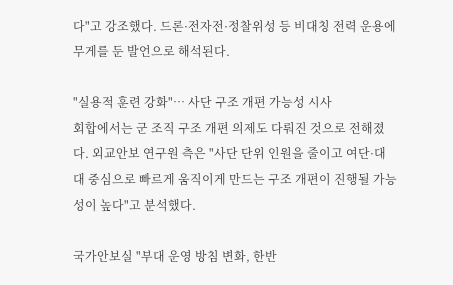다"고 강조했다. 드론·전자전·정찰위성 등 비대칭 전력 운용에 무게를 둔 발언으로 해석된다.

"실용적 훈련 강화"… 사단 구조 개편 가능성 시사
회합에서는 군 조직 구조 개편 의제도 다뤄진 것으로 전해졌다. 외교안보 연구원 측은 "사단 단위 인원을 줄이고 여단·대대 중심으로 빠르게 움직이게 만드는 구조 개편이 진행될 가능성이 높다"고 분석했다.

국가안보실 "부대 운영 방침 변화, 한반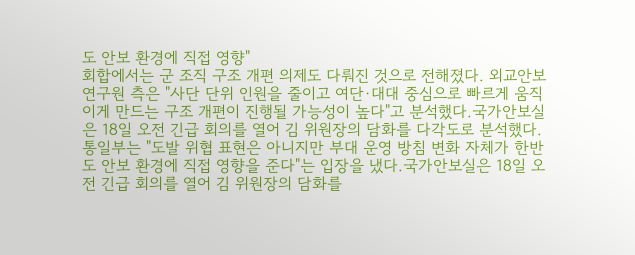도 안보 환경에 직접 영향"
회합에서는 군 조직 구조 개편 의제도 다뤄진 것으로 전해졌다. 외교안보 연구원 측은 "사단 단위 인원을 줄이고 여단·대대 중심으로 빠르게 움직이게 만드는 구조 개편이 진행될 가능성이 높다"고 분석했다.국가안보실은 18일 오전 긴급 회의를 열어 김 위원장의 담화를 다각도로 분석했다. 통일부는 "도발 위협 표현은 아니지만 부대 운영 방침 변화 자체가 한반도 안보 환경에 직접 영향을 준다"는 입장을 냈다.국가안보실은 18일 오전 긴급 회의를 열어 김 위원장의 담화를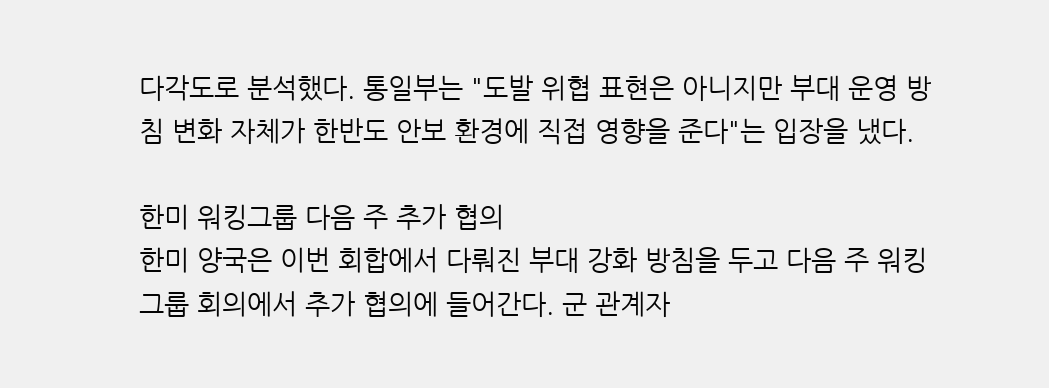다각도로 분석했다. 통일부는 "도발 위협 표현은 아니지만 부대 운영 방침 변화 자체가 한반도 안보 환경에 직접 영향을 준다"는 입장을 냈다.

한미 워킹그룹 다음 주 추가 협의
한미 양국은 이번 회합에서 다뤄진 부대 강화 방침을 두고 다음 주 워킹그룹 회의에서 추가 협의에 들어간다. 군 관계자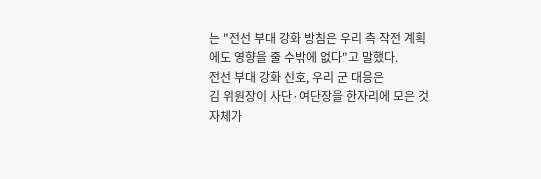는 "전선 부대 강화 방침은 우리 측 작전 계획에도 영향을 줄 수밖에 없다"고 말했다.
전선 부대 강화 신호, 우리 군 대응은
김 위원장이 사단·여단장을 한자리에 모은 것 자체가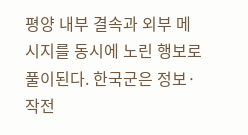평양 내부 결속과 외부 메시지를 동시에 노린 행보로 풀이된다. 한국군은 정보·작전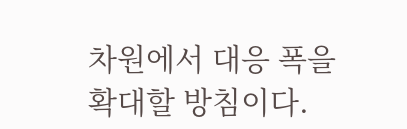차원에서 대응 폭을 확대할 방침이다.